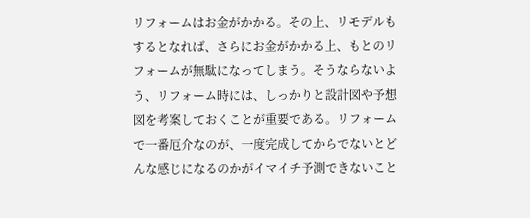リフォームはお金がかかる。その上、リモデルもするとなれば、さらにお金がかかる上、もとのリフォームが無駄になってしまう。そうならないよう、リフォーム時には、しっかりと設計図や予想図を考案しておくことが重要である。リフォームで一番厄介なのが、一度完成してからでないとどんな感じになるのかがイマイチ予測できないこと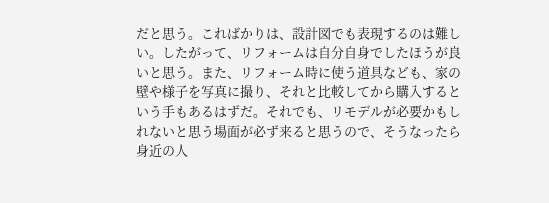だと思う。こればかりは、設計図でも表現するのは難しい。したがって、リフォームは自分自身でしたほうが良いと思う。また、リフォーム時に使う道具なども、家の壁や様子を写真に撮り、それと比較してから購入するという手もあるはずだ。それでも、リモデルが必要かもしれないと思う場面が必ず来ると思うので、そうなったら身近の人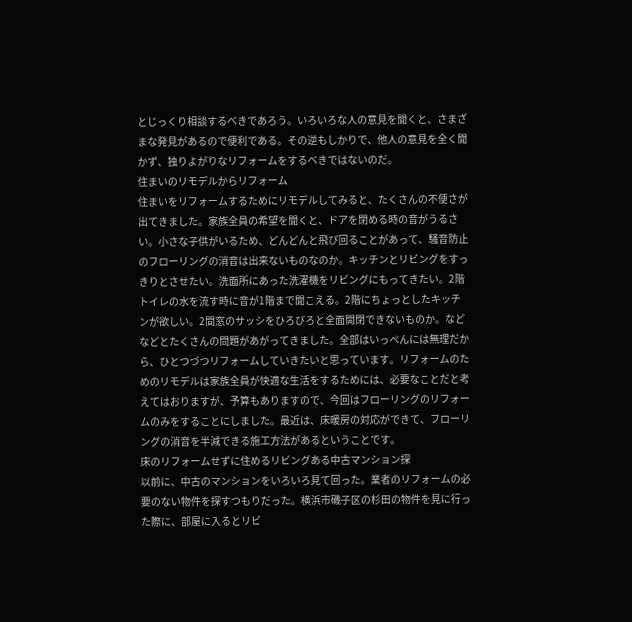とじっくり相談するべきであろう。いろいろな人の意見を聞くと、さまざまな発見があるので便利である。その逆もしかりで、他人の意見を全く聞かず、独りよがりなリフォームをするべきではないのだ。
住まいのリモデルからリフォーム
住まいをリフォームするためにリモデルしてみると、たくさんの不便さが出てきました。家族全員の希望を聞くと、ドアを閉める時の音がうるさい。小さな子供がいるため、どんどんと飛び回ることがあって、騒音防止のフローリングの消音は出来ないものなのか。キッチンとリビングをすっきりとさせたい。洗面所にあった洗濯機をリビングにもってきたい。2階トイレの水を流す時に音が1階まで聞こえる。2階にちょっとしたキッチンが欲しい。2間窓のサッシをひろびろと全面開閉できないものか。などなどとたくさんの問題があがってきました。全部はいっぺんには無理だから、ひとつづつリフォームしていきたいと思っています。リフォームのためのリモデルは家族全員が快適な生活をするためには、必要なことだと考えてはおりますが、予算もありますので、今回はフローリングのリフォームのみをすることにしました。最近は、床暖房の対応ができて、フローリングの消音を半減できる施工方法があるということです。
床のリフォームせずに住めるリビングある中古マンション探
以前に、中古のマンションをいろいろ見て回った。業者のリフォームの必要のない物件を探すつもりだった。横浜市磯子区の杉田の物件を見に行った際に、部屋に入るとリビ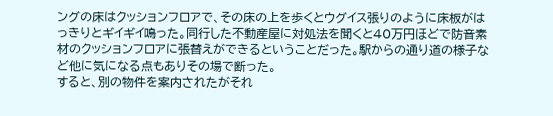ングの床はクッションフロアで、その床の上を歩くとウグイス張りのように床板がはっきりとギイギイ鳴った。同行した不動産屋に対処法を聞くと40万円ほどで防音素材のクッションフロアに張替えができるということだった。駅からの通り道の様子など他に気になる点もありその場で断った。
すると、別の物件を案内されたがそれ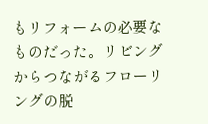もリフォームの必要なものだった。リビングからつながるフローリングの脱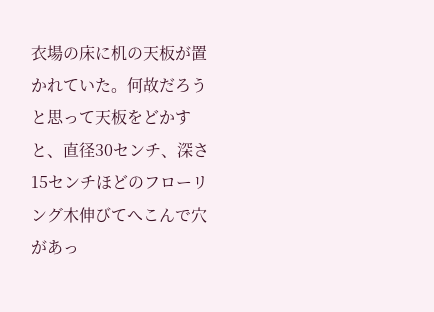衣場の床に机の天板が置かれていた。何故だろうと思って天板をどかすと、直径30センチ、深さ15センチほどのフローリング木伸びてへこんで穴があっ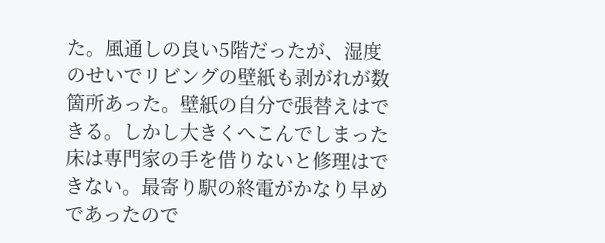た。風通しの良い5階だったが、湿度のせいでリビングの壁紙も剥がれが数箇所あった。壁紙の自分で張替えはできる。しかし大きくへこんでしまった床は専門家の手を借りないと修理はできない。最寄り駅の終電がかなり早めであったので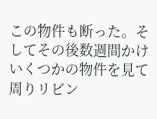この物件も断った。そしてその後数週間かけいくつかの物件を見て周りリビン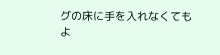グの床に手を入れなくてもよ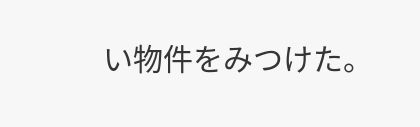い物件をみつけた。